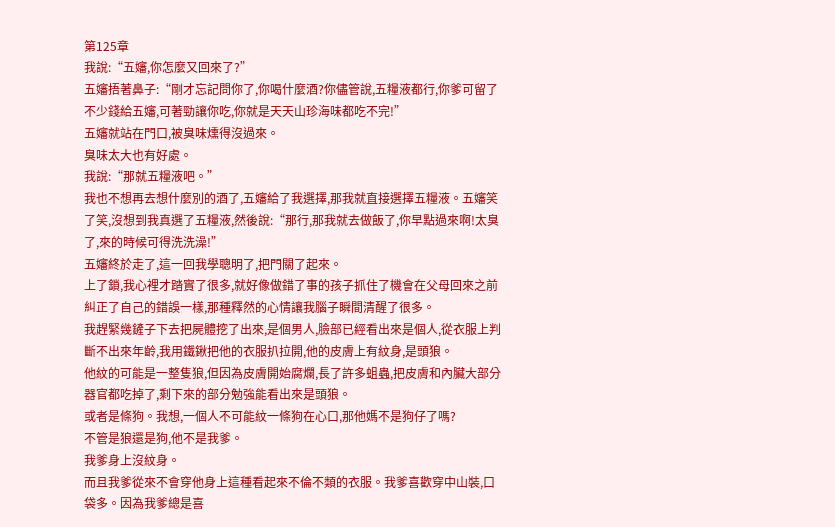第125章
我說:“五嬸,你怎麼又回來了?”
五嬸捂著鼻子:“剛才忘記問你了,你喝什麼酒?你儘管說,五糧液都行,你爹可留了不少錢給五嬸,可著勁讓你吃,你就是天天山珍海味都吃不完!”
五嬸就站在門口,被臭味燻得沒過來。
臭味太大也有好處。
我說:“那就五糧液吧。”
我也不想再去想什麼別的酒了,五嬸給了我選擇,那我就直接選擇五糧液。五嬸笑了笑,沒想到我真選了五糧液,然後說:“那行,那我就去做飯了,你早點過來啊!太臭了,來的時候可得洗洗澡!”
五嬸終於走了,這一回我學聰明了,把門關了起來。
上了鎖,我心裡才踏實了很多,就好像做錯了事的孩子抓住了機會在父母回來之前糾正了自己的錯誤一樣,那種釋然的心情讓我腦子瞬間清醒了很多。
我趕緊幾鏟子下去把屍體挖了出來,是個男人,臉部已經看出來是個人,從衣服上判斷不出來年齡,我用鐵鍬把他的衣服扒拉開,他的皮膚上有紋身,是頭狼。
他紋的可能是一整隻狼,但因為皮膚開始腐爛,長了許多蛆蟲,把皮膚和內臟大部分器官都吃掉了,剩下來的部分勉強能看出來是頭狼。
或者是條狗。我想,一個人不可能紋一條狗在心口,那他媽不是狗仔了嗎?
不管是狼還是狗,他不是我爹。
我爹身上沒紋身。
而且我爹從來不會穿他身上這種看起來不倫不類的衣服。我爹喜歡穿中山裝,口袋多。因為我爹總是喜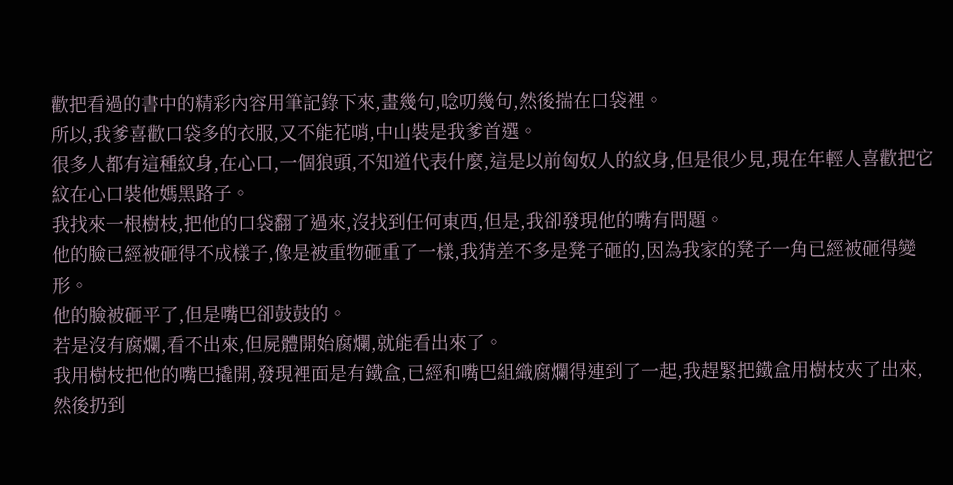歡把看過的書中的精彩內容用筆記錄下來,畫幾句,唸叨幾句,然後揣在口袋裡。
所以,我爹喜歡口袋多的衣服,又不能花哨,中山裝是我爹首選。
很多人都有這種紋身,在心口,一個狼頭,不知道代表什麼,這是以前匈奴人的紋身,但是很少見,現在年輕人喜歡把它紋在心口裝他媽黑路子。
我找來一根樹枝,把他的口袋翻了過來,沒找到任何東西,但是,我卻發現他的嘴有問題。
他的臉已經被砸得不成樣子,像是被重物砸重了一樣,我猜差不多是凳子砸的,因為我家的凳子一角已經被砸得變形。
他的臉被砸平了,但是嘴巴卻鼓鼓的。
若是沒有腐爛,看不出來,但屍體開始腐爛,就能看出來了。
我用樹枝把他的嘴巴撬開,發現裡面是有鐵盒,已經和嘴巴組織腐爛得連到了一起,我趕緊把鐵盒用樹枝夾了出來,然後扔到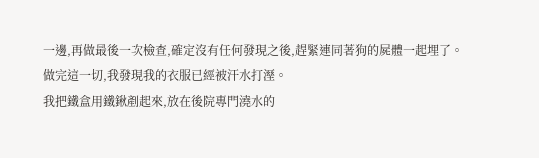一邊,再做最後一次檢查,確定沒有任何發現之後,趕緊連同著狗的屍體一起埋了。
做完這一切,我發現我的衣服已經被汗水打溼。
我把鐵盒用鐵鍬剷起來,放在後院專門澆水的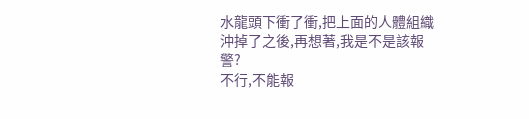水龍頭下衝了衝,把上面的人體組織沖掉了之後,再想著,我是不是該報警?
不行,不能報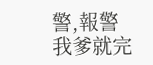警,報警我爹就完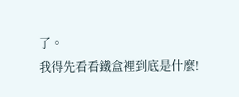了。
我得先看看鐵盒裡到底是什麼!